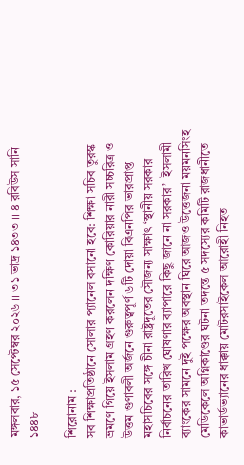মঙ্গলবার, ১৫ সেপ্টেম্বর ২০২৬ ।। ৩১ ভাদ্র ১৪৩৩ ।। ৪ রবিউস সানি ১৪৪৮

শিরোনাম :
সব শিক্ষাপ্রতিষ্ঠানে সোলার প্যানেল বসানো হবে: শিক্ষা সচিব তুরস্ক ভ্রমণে গিয়ে ইসলাম গ্রহণ করলেন দক্ষিণ কোরিয়ার নারী সচ্চরিত্র ও উত্তম গুণাবলী অর্জনে গুরুত্বপূর্ণ ৬টি দোয়া বিএনপির ভারপ্রাপ্ত মহাসচিবের সঙ্গে চীনা রাষ্ট্রদূতের সৌজন্য সাক্ষাৎ ‘স্থানীয় সরকার নির্বাচনের তারিখ ঘোষণার ব্যাপারে কিছু জানে না সরকার’  ইসলামী ব্যাংকের সামনে দুই পক্ষের অবস্থান ঘিরে আজও উত্তেজনা ময়মনসিংহ মেডিকেলে অগ্নিকাণ্ডের ঘটনা তদন্তে ৫ সদস্যের কমিটি রাজধানীতে কাভার্ডভ্যানের ধাক্কায় মোটরসাইকেল আরোহী নিহত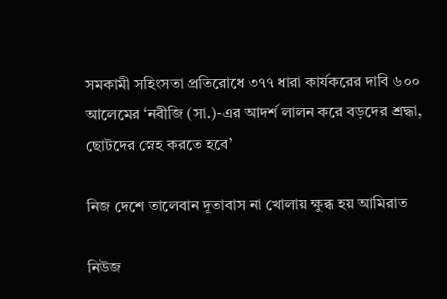সমকামী সহিংসতা প্রতিরোধে ৩৭৭ ধারা কার্যকরের দাবি ৬০০ আলেমের ‘নবীজি (সা.)-এর আদর্শ লালন করে বড়দের শ্রদ্ধা, ছোটদের স্নেহ করতে হবে’

নিজ দেশে তালেবান দূতাবাস না খোলায় ক্ষুব্ধ হয় আমিরাত

নিউজ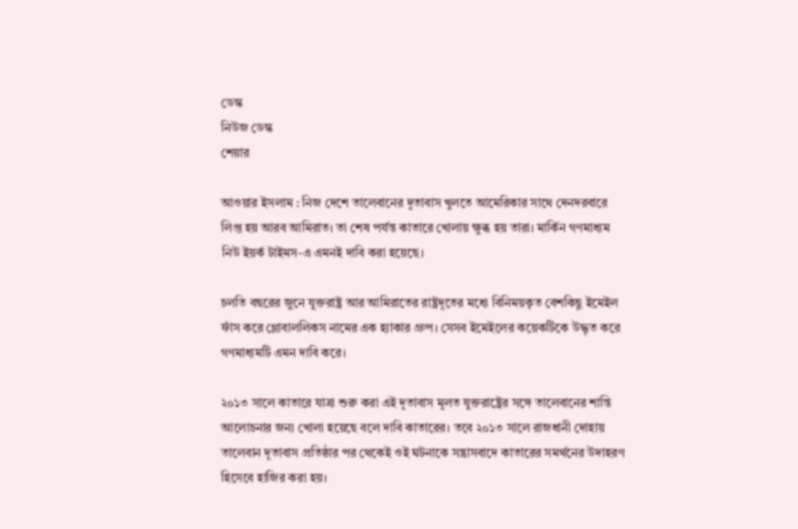ডেস্ক
নিউজ ডেস্ক
শেয়ার

আওয়ার ইসলাম : নিজ দেশে তালেবানের দূতাবাস খুলতে আমেরিকার সাথে দেনদরবারে লিপ্ত হয় আরব আমিরাত। তা শেষ পর্যন্ত কাতারে খোলায় ক্ষুব্ধ হয় তারা। মার্কিন গণমাধ্যম নিউ ইয়র্ক টাইমস-এ এমনই দাবি করা হয়েছে।

চলতি বছরের জুনে যুক্তরাষ্ট্র আর আমিরাতের রাষ্ট্রদূতের মধ্যে বিনিময়কৃত বেশকিছু ইমেইল ফাঁস করে গ্লোবাললিকস নামের এক হ্যাকার গ্রুপ। সেসব ইমেইলের কয়েকটিকে উদ্ধৃত করে গণমাধ্যমটি এমন দাবি করে।

২০১৩ সালে কাতারে যাত্রা শুরু করা এই দূতাবাস মূলত যুক্তরাষ্ট্রের সঙ্গে তালেবানের শান্তি আলোচনার জন্য খোলা হয়েছে বলে দাবি কাতারের। তবে ২০১৩ সালে রাজধানী দোহায় তালেবান দূতাবাস প্রতিষ্ঠার পর থেকেই ওই ঘটনাকে সন্ত্রাসবাদে কাতারের সমর্থনের উদাহরণ হিসেবে হাজির করা হয়।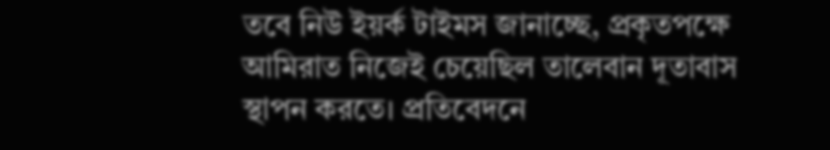তবে নিউ ইয়র্ক টাইমস জানাচ্ছে, প্রকৃতপক্ষে আমিরাত নিজেই চেয়েছিল তালেবান দূতাবাস স্থাপন করতে। প্রতিবেদনে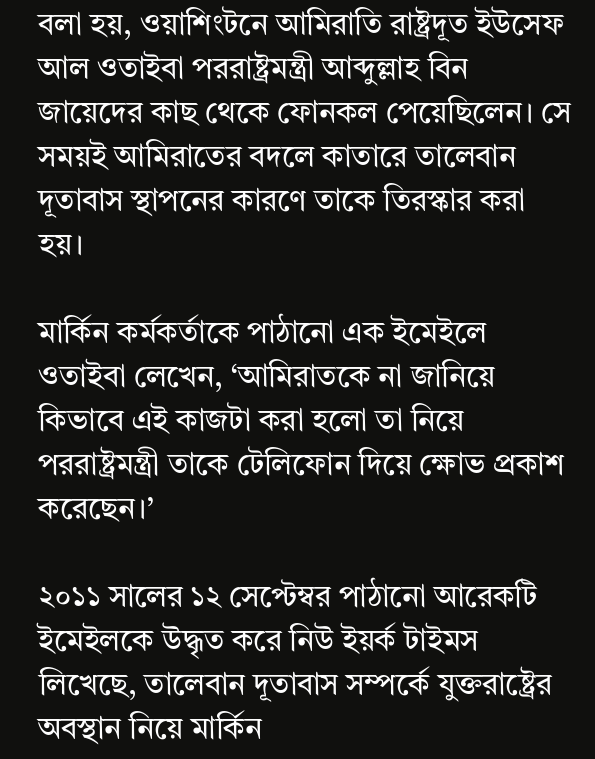বলা হয়, ওয়াশিংটনে আমিরাতি রাষ্ট্রদূত ইউসেফ আল ওতাইবা পররাষ্ট্রমন্ত্রী আব্দুল্লাহ বিন জায়েদের কাছ থেকে ফোনকল পেয়েছিলেন। সে সময়ই আমিরাতের বদলে কাতারে তালেবান দূতাবাস স্থাপনের কারণে তাকে তিরস্কার করা হয়।

মার্কিন কর্মকর্তাকে পাঠানো এক ইমেইলে ওতাইবা লেখেন, ‘আমিরাতকে না জানিয়ে কিভাবে এই কাজটা করা হলো তা নিয়ে পররাষ্ট্রমন্ত্রী তাকে টেলিফোন দিয়ে ক্ষোভ প্রকাশ করেছেন।’

২০১১ সালের ১২ সেপ্টেম্বর পাঠানো আরেকটি ইমেইলকে উদ্ধৃত করে নিউ ইয়র্ক টাইমস লিখেছে, তালেবান দূতাবাস সম্পর্কে যুক্তরাষ্ট্রের অবস্থান নিয়ে মার্কিন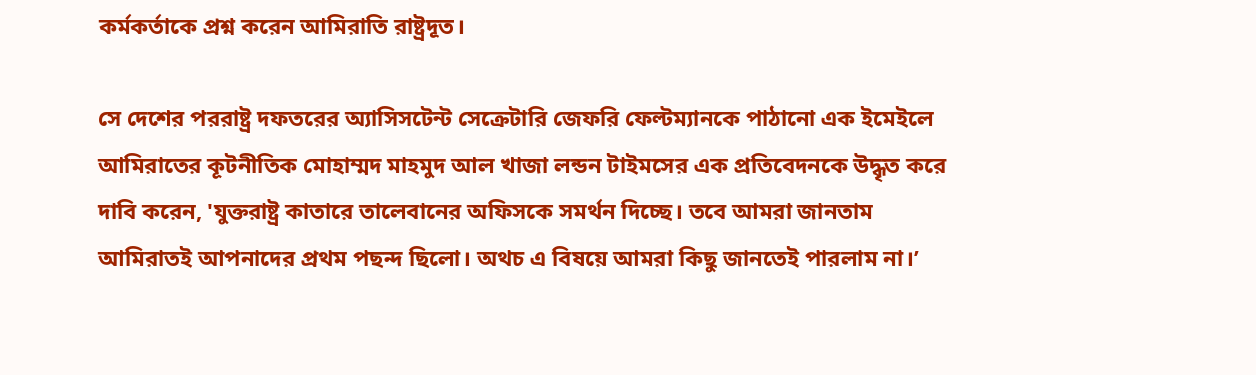কর্মকর্তাকে প্রশ্ন করেন আমিরাতি রাষ্ট্রদূত।

সে দেশের পররাষ্ট্র দফতরের অ্যাসিসটেন্ট সেক্রেটারি জেফরি ফেল্টম্যানকে পাঠানো এক ইমেইলে আমিরাতের কূটনীতিক মোহাম্মদ মাহমুদ আল খাজা লন্ডন টাইমসের এক প্রতিবেদনকে উদ্ধৃত করে দাবি করেন, 'যুক্তরাষ্ট্র কাতারে তালেবানের অফিসকে সমর্থন দিচ্ছে। তবে আমরা জানতাম আমিরাতই আপনাদের প্রথম পছন্দ ছিলো। অথচ এ বিষয়ে আমরা কিছু জানতেই পারলাম না।’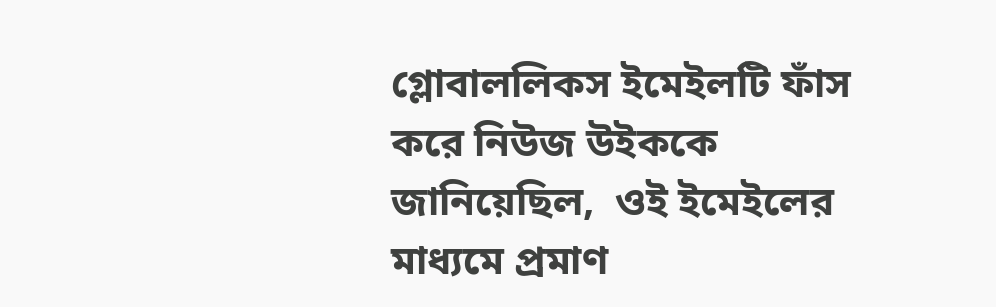গ্লোবাললিকস ইমেইলটি ফাঁস করে নিউজ উইককে জানিয়েছিল,  ওই ইমেইলের মাধ্যমে প্রমাণ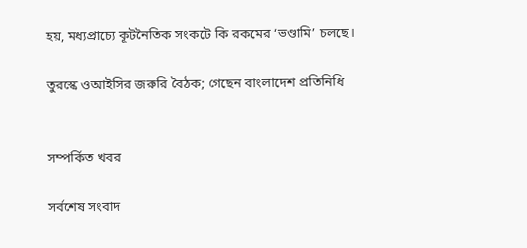হয়, মধ্যপ্রাচ্যে কূটনৈতিক সংকটে কি রকমের ‘ভণ্ডামি’ চলছে।

তুরস্কে ওআইসির জরুরি বৈঠক; গেছেন বাংলাদেশ প্রতিনিধি


সম্পর্কিত খবর

সর্বশেষ সংবাদ